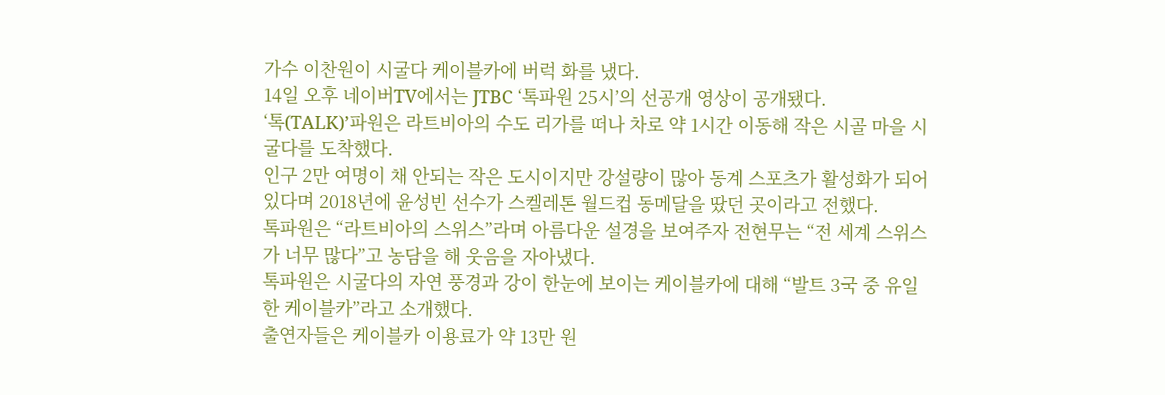가수 이찬원이 시굴다 케이블카에 버럭 화를 냈다.
14일 오후 네이버TV에서는 JTBC ‘톡파원 25시’의 선공개 영상이 공개됐다.
‘톡(TALK)’파원은 라트비아의 수도 리가를 떠나 차로 약 1시간 이동해 작은 시골 마을 시굴다를 도착했다.
인구 2만 여명이 채 안되는 작은 도시이지만 강설량이 많아 동계 스포츠가 활성화가 되어 있다며 2018년에 윤성빈 선수가 스켈레톤 월드컵 동메달을 땄던 곳이라고 전했다.
톡파원은 “라트비아의 스위스”라며 아름다운 설경을 보여주자 전현무는 “전 세계 스위스가 너무 많다”고 농담을 해 웃음을 자아냈다.
톡파원은 시굴다의 자연 풍경과 강이 한눈에 보이는 케이블카에 대해 “발트 3국 중 유일한 케이블카”라고 소개했다.
출연자들은 케이블카 이용료가 약 13만 원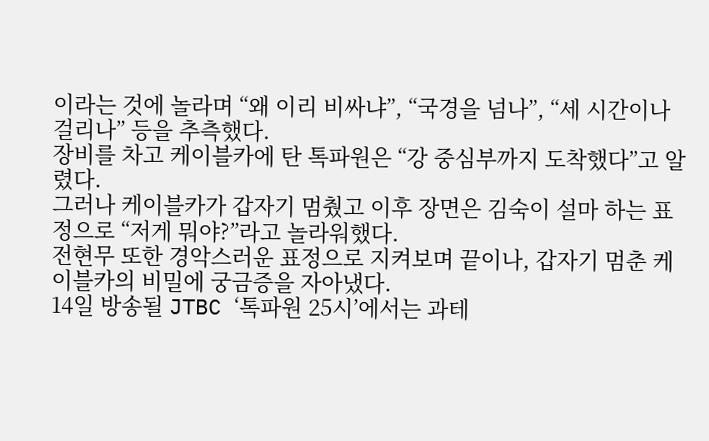이라는 것에 놀라며 “왜 이리 비싸냐”, “국경을 넘나”, “세 시간이나 걸리나” 등을 추측했다.
장비를 차고 케이블카에 탄 톡파원은 “강 중심부까지 도착했다”고 알렸다.
그러나 케이블카가 갑자기 멈췄고 이후 장면은 김숙이 설마 하는 표정으로 “저게 뭐야?”라고 놀라워했다.
전현무 또한 경악스러운 표정으로 지켜보며 끝이나, 갑자기 멈춘 케이블카의 비밀에 궁금증을 자아냈다.
14일 방송될 JTBC ‘톡파원 25시’에서는 과테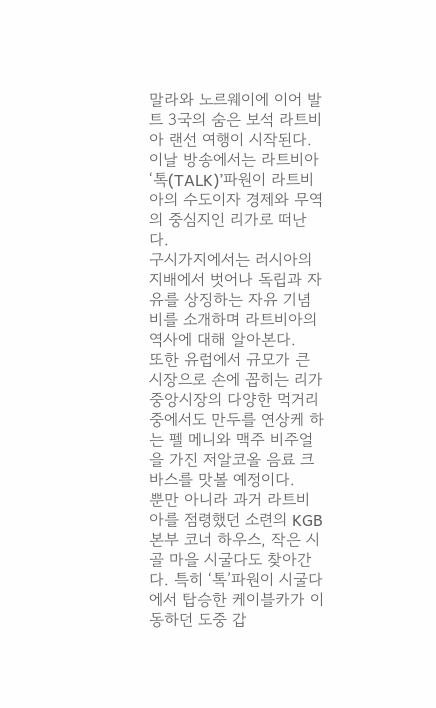말라와 노르웨이에 이어 발트 3국의 숨은 보석 라트비아 랜선 여행이 시작된다.
이날 방송에서는 라트비아 ‘톡(TALK)’파원이 라트비아의 수도이자 경제와 무역의 중심지인 리가로 떠난다.
구시가지에서는 러시아의 지배에서 벗어나 독립과 자유를 상징하는 자유 기념비를 소개하며 라트비아의 역사에 대해 알아본다.
또한 유럽에서 규모가 큰 시장으로 손에 꼽히는 리가 중앙시장의 다양한 먹거리 중에서도 만두를 연상케 하는 펠 메니와 맥주 비주얼을 가진 저알코올 음료 크바스를 맛볼 예정이다.
뿐만 아니라 과거 라트비아를 점령했던 소련의 KGB 본부 코너 하우스, 작은 시골 마을 시굴다도 찾아간다. 특히 ‘톡’파원이 시굴다에서 탑승한 케이블카가 이동하던 도중 갑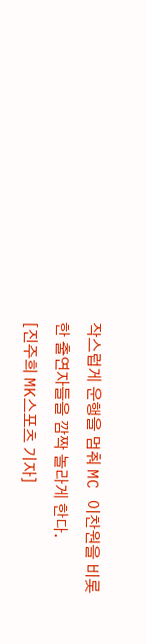작스럽게 운행을 멈춰 MC 이찬원을 비롯한 출연자들을 깜짝 놀라게 한다.
[진주희 MK스포츠 기자]